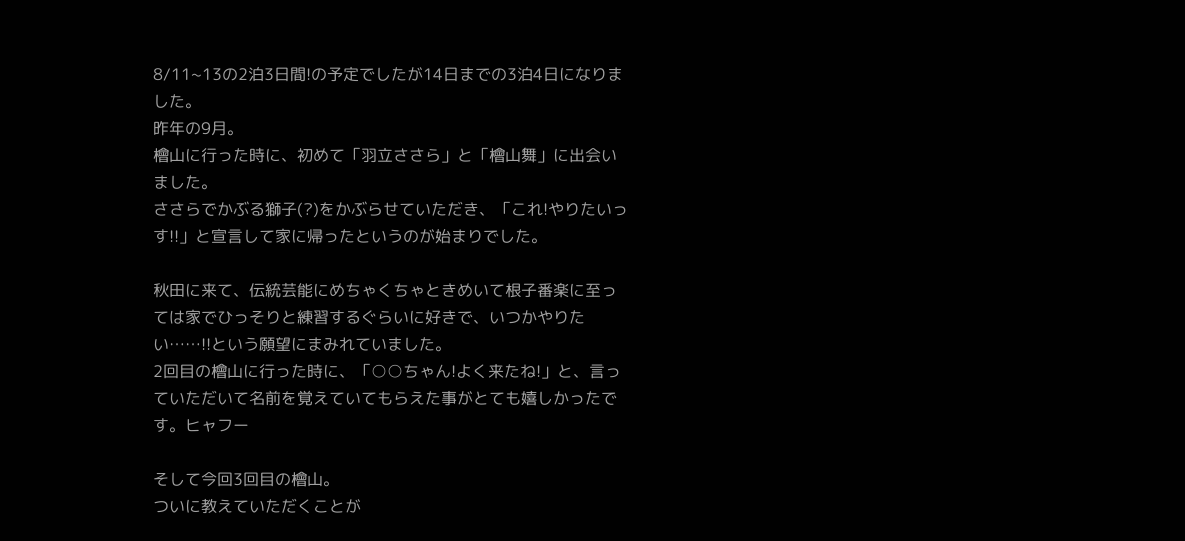8/11~13の2泊3日間!の予定でしたが14日までの3泊4日になりました。
昨年の9月。
檜山に行った時に、初めて「羽立ささら」と「檜山舞」に出会いました。
ささらでかぶる獅子(?)をかぶらせていただき、「これ!やりたいっす!!」と宣言して家に帰ったというのが始まりでした。

秋田に来て、伝統芸能にめちゃくちゃときめいて根子番楽に至っては家でひっそりと練習するぐらいに好きで、いつかやりたい……!!という願望にまみれていました。
2回目の檜山に行った時に、「○○ちゃん!よく来たね!」と、言っていただいて名前を覚えていてもらえた事がとても嬉しかったです。ヒャフー

そして今回3回目の檜山。
ついに教えていただくことが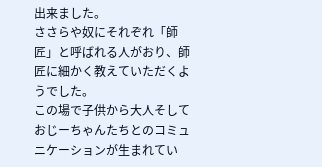出来ました。
ささらや奴にそれぞれ「師匠」と呼ばれる人がおり、師匠に細かく教えていただくようでした。
この場で子供から大人そしておじーちゃんたちとのコミュニケーションが生まれてい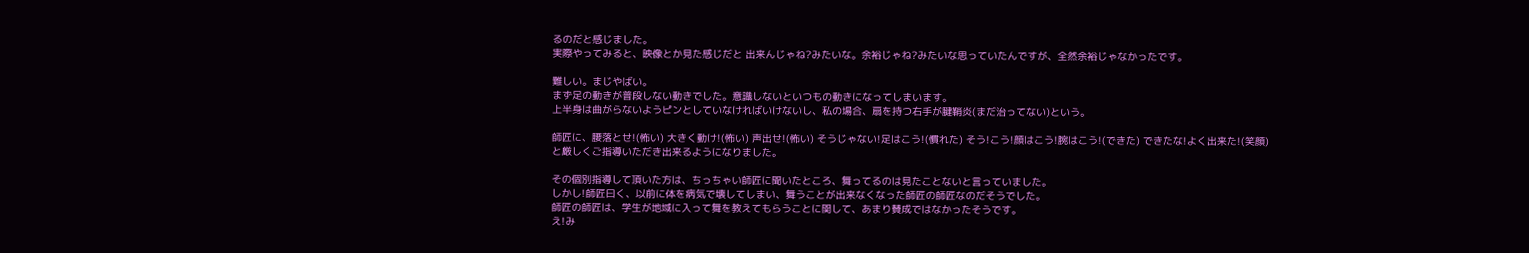るのだと感じました。
実際やってみると、映像とか見た感じだと 出来んじゃね?みたいな。余裕じゃね?みたいな思っていたんですが、全然余裕じゃなかったです。

難しい。まじやばい。
まず足の動きが普段しない動きでした。意識しないといつもの動きになってしまいます。
上半身は曲がらないようピンとしていなければいけないし、私の場合、扇を持つ右手が腱鞘炎(まだ治ってない)という。

師匠に、腰落とせ!(怖い) 大きく動け!(怖い) 声出せ!(怖い) そうじゃない!足はこう!(慣れた) そう!こう!顔はこう!腕はこう!(できた) できたな!よく出来た!(笑顔)
と厳しくご指導いただき出来るようになりました。

その個別指導して頂いた方は、ちっちゃい師匠に聞いたところ、舞ってるのは見たことないと言っていました。
しかし!師匠曰く、以前に体を病気で壊してしまい、舞うことが出来なくなった師匠の師匠なのだそうでした。
師匠の師匠は、学生が地域に入って舞を教えてもらうことに関して、あまり賛成ではなかったそうです。
え!み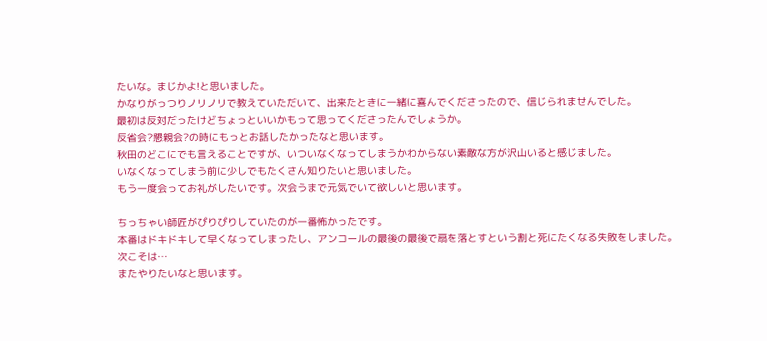たいな。まじかよ!と思いました。
かなりがっつりノリノリで教えていただいて、出来たときに一緒に喜んでくださったので、信じられませんでした。
最初は反対だったけどちょっといいかもって思ってくださったんでしょうか。
反省会?懇親会?の時にもっとお話したかったなと思います。
秋田のどこにでも言えることですが、いついなくなってしまうかわからない素敵な方が沢山いると感じました。
いなくなってしまう前に少しでもたくさん知りたいと思いました。
もう一度会ってお礼がしたいです。次会うまで元気でいて欲しいと思います。

ちっちゃい師匠がぴりぴりしていたのが一番怖かったです。
本番はドキドキして早くなってしまったし、アンコールの最後の最後で扇を落とすという割と死にたくなる失敗をしました。
次こそは…
またやりたいなと思います。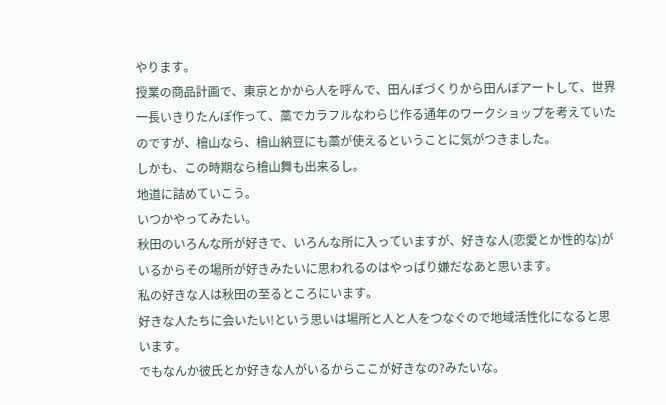やります。
授業の商品計画で、東京とかから人を呼んで、田んぼづくりから田んぼアートして、世界一長いきりたんぽ作って、藁でカラフルなわらじ作る通年のワークショップを考えていたのですが、檜山なら、檜山納豆にも藁が使えるということに気がつきました。
しかも、この時期なら檜山舞も出来るし。
地道に詰めていこう。
いつかやってみたい。
秋田のいろんな所が好きで、いろんな所に入っていますが、好きな人(恋愛とか性的な)がいるからその場所が好きみたいに思われるのはやっぱり嫌だなあと思います。
私の好きな人は秋田の至るところにいます。
好きな人たちに会いたい!という思いは場所と人と人をつなぐので地域活性化になると思います。
でもなんか彼氏とか好きな人がいるからここが好きなの?みたいな。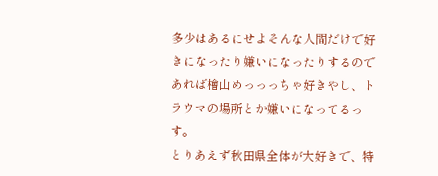多少はあるにせよそんな人間だけで好きになったり嫌いになったりするのであれば檜山めっっっちゃ好きやし、トラウマの場所とか嫌いになってるっす。
とりあえず秋田県全体が大好きで、特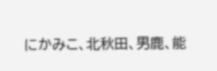にかみこ、北秋田、男鹿、能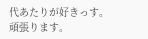代あたりが好きっす。
頑張ります。